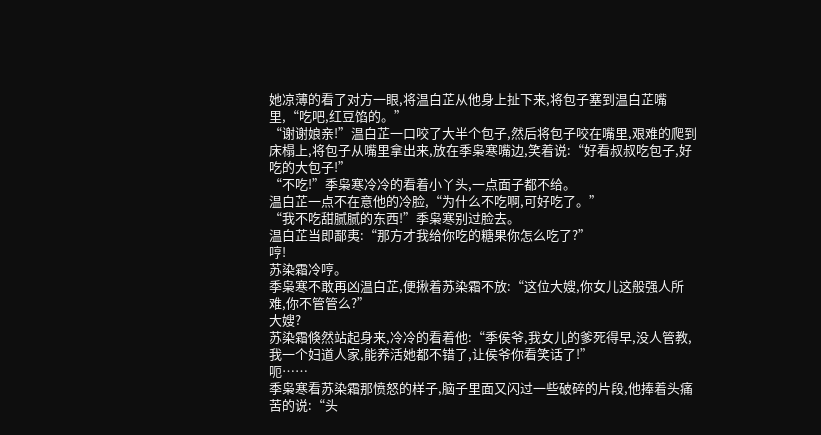她凉薄的看了对方一眼,将温白芷从他身上扯下来,将包子塞到温白芷嘴里,“吃吧,红豆馅的。”
“谢谢娘亲!”温白芷一口咬了大半个包子,然后将包子咬在嘴里,艰难的爬到床榻上,将包子从嘴里拿出来,放在季枭寒嘴边,笑着说:“好看叔叔吃包子,好吃的大包子!”
“不吃!”季枭寒冷冷的看着小丫头,一点面子都不给。
温白芷一点不在意他的冷脸,“为什么不吃啊,可好吃了。”
“我不吃甜腻腻的东西!”季枭寒别过脸去。
温白芷当即鄙夷:“那方才我给你吃的糖果你怎么吃了?”
哼!
苏染霜冷哼。
季枭寒不敢再凶温白芷,便揪着苏染霜不放:“这位大嫂,你女儿这般强人所难,你不管管么?”
大嫂?
苏染霜倏然站起身来,冷冷的看着他:“季侯爷,我女儿的爹死得早,没人管教,我一个妇道人家,能养活她都不错了,让侯爷你看笑话了!”
呃……
季枭寒看苏染霜那愤怒的样子,脑子里面又闪过一些破碎的片段,他捧着头痛苦的说:“头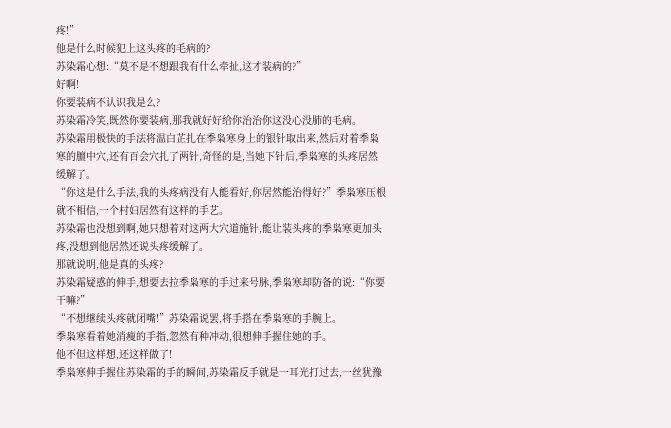疼!”
他是什么时候犯上这头疼的毛病的?
苏染霜心想:“莫不是不想跟我有什么牵扯,这才装病的?”
好啊!
你要装病不认识我是么?
苏染霜冷笑,既然你要装病,那我就好好给你治治你这没心没肺的毛病。
苏染霜用极快的手法将温白芷扎在季枭寒身上的银针取出来,然后对着季枭寒的膻中穴,还有百会穴扎了两针,奇怪的是,当她下针后,季枭寒的头疼居然缓解了。
“你这是什么手法,我的头疼病没有人能看好,你居然能治得好?”季枭寒压根就不相信,一个村妇居然有这样的手艺。
苏染霜也没想到啊,她只想着对这两大穴道施针,能让装头疼的季枭寒更加头疼,没想到他居然还说头疼缓解了。
那就说明,他是真的头疼?
苏染霜疑惑的伸手,想要去拉季枭寒的手过来号脉,季枭寒却防备的说:“你要干嘛?”
“不想继续头疼就闭嘴!”苏染霜说罢,将手搭在季枭寒的手腕上。
季枭寒看着她消瘦的手指,忽然有种冲动,很想伸手握住她的手。
他不但这样想,还这样做了!
季枭寒伸手握住苏染霜的手的瞬间,苏染霜反手就是一耳光打过去,一丝犹豫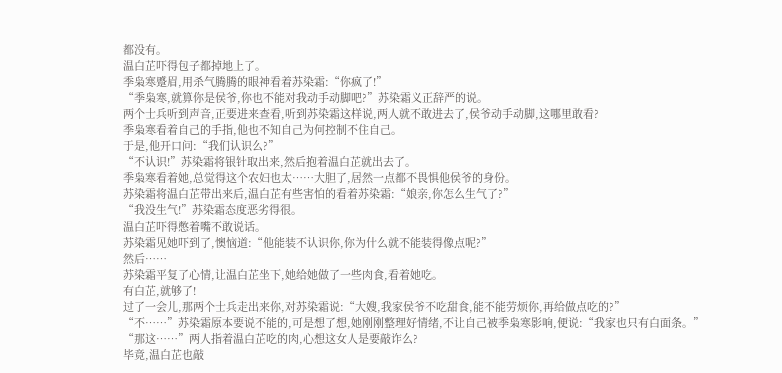都没有。
温白芷吓得包子都掉地上了。
季枭寒蹙眉,用杀气腾腾的眼神看着苏染霜:“你疯了!”
“季枭寒,就算你是侯爷,你也不能对我动手动脚吧?”苏染霜义正辞严的说。
两个士兵听到声音,正要进来查看,听到苏染霜这样说,两人就不敢进去了,侯爷动手动脚,这哪里敢看?
季枭寒看着自己的手指,他也不知自己为何控制不住自己。
于是,他开口问:“我们认识么?”
“不认识!”苏染霜将银针取出来,然后抱着温白芷就出去了。
季枭寒看着她,总觉得这个农妇也太……大胆了,居然一点都不畏惧他侯爷的身份。
苏染霜将温白芷带出来后,温白芷有些害怕的看着苏染霜:“娘亲,你怎么生气了?”
“我没生气!”苏染霜态度恶劣得很。
温白芷吓得憋着嘴不敢说话。
苏染霜见她吓到了,懊恼道:“他能装不认识你,你为什么就不能装得像点呢?”
然后……
苏染霜平复了心情,让温白芷坐下,她给她做了一些肉食,看着她吃。
有白芷,就够了!
过了一会儿,那两个士兵走出来你,对苏染霜说:“大嫂,我家侯爷不吃甜食,能不能劳烦你,再给做点吃的?”
“不……”苏染霜原本要说不能的,可是想了想,她刚刚整理好情绪,不让自己被季枭寒影响,便说:“我家也只有白面条。”
“那这……”两人指着温白芷吃的肉,心想这女人是要敲诈么?
毕竟,温白芷也敲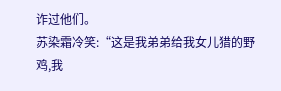诈过他们。
苏染霜冷笑:“这是我弟弟给我女儿猎的野鸡,我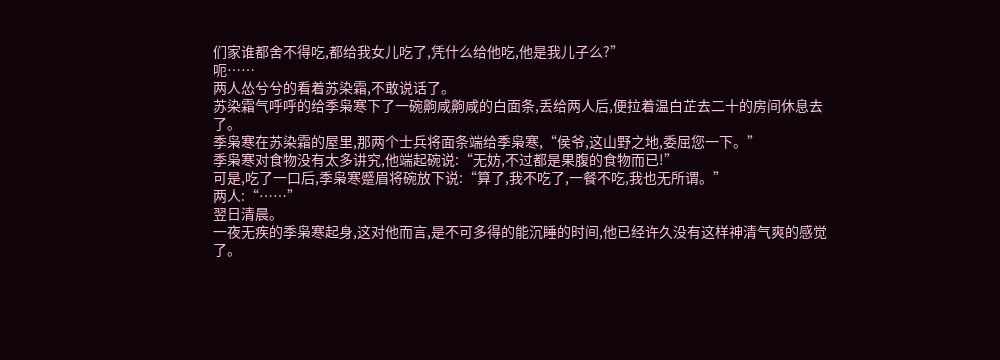们家谁都舍不得吃,都给我女儿吃了,凭什么给他吃,他是我儿子么?”
呃……
两人怂兮兮的看着苏染霜,不敢说话了。
苏染霜气呼呼的给季枭寒下了一碗齁咸齁咸的白面条,丢给两人后,便拉着温白芷去二十的房间休息去了。
季枭寒在苏染霜的屋里,那两个士兵将面条端给季枭寒,“侯爷,这山野之地,委屈您一下。”
季枭寒对食物没有太多讲究,他端起碗说:“无妨,不过都是果腹的食物而已!”
可是,吃了一口后,季枭寒蹙眉将碗放下说:“算了,我不吃了,一餐不吃,我也无所谓。”
两人:“……”
翌日清晨。
一夜无疾的季枭寒起身,这对他而言,是不可多得的能沉睡的时间,他已经许久没有这样神清气爽的感觉了。